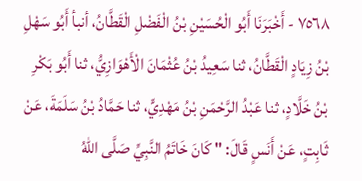٧٥٦٨ - أَخْبَرَنَا أَبُو الْحُسَيْنِ بْنُ الْفَضْلِ الْقَطَّانُ، أنبأ أَبُو سَهْلِ بْنُ زِيَادٍ الْقَطَّانُ، ثنا سَعِيدُ بْنُ عُثْمَانَ الْأَهْوَازِيُّ، ثنا أَبُو بَكْرِ بْنُ خَلَّادٍ، ثنا عَبْدُ الرَّحْمَنِ بْنُ مَهْدِيٍّ، ثنا حَمَّادُ بْنُ سَلَمَةَ، عَنْ ثَابِتٍ، عَنْ أَنَسٍ قَالَ: " كَانَ خَاتَمُ النَّبِيِّ صَلَّى اللهُ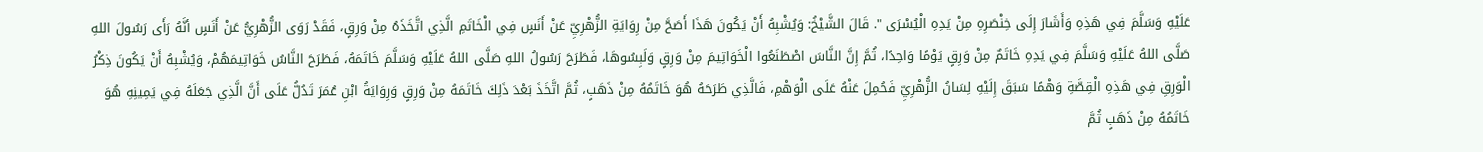عَلَيْهِ وَسَلَّمَ فِي هَذِهِ وَأَشَارَ إِلَى خِنْصَرِهِ مِنْ يَدِهِ الْيُسْرَى ". قَالَ الشَّيْخُ: وَيُشْبِهُ أَنْ يَكُونَ هَذَا أَصَحَّ مِنْ رِوَايَةِ الزُّهْرِيِّ عَنْ أَنَسٍ فِي الْخَاتَمِ الَّذِي اتَّخَذَهُ مِنْ وَرِقٍ، فَقَدْ رَوَى الزُّهْرِيُّ عَنْ أَنَسٍ أنَّهُ رَأَى رَسُولَ اللهِ صَلَّى اللهُ عَلَيْهِ وَسَلَّمَ فِي يَدِهِ خَاتَمٌ مِنْ وَرِقٍ يَوْمًا وَاحِدًا، ثُمَّ إِنَّ النَّاسَ اصْطَنَعُوا الْخَوَاتِيمَ مِنْ وَرِقٍ وَلَبِسُوهَا، فَطَرَحَ رَسُولُ اللهِ صَلَّى اللهُ عَلَيْهِ وَسَلَّمَ خَاتَمَهُ، فَطَرَحَ النَّاسُ خَوَاتِيمَهُمْ، وَيُشْبِهُ أَنْ يَكُونَ ذِكْرُ الْوَرِقِ فِي هَذِهِ الْقِصَّةِ وَهْمًا سَبَقَ إِلَيْهِ لِسَانُ الزُّهْرِيِّ فَحُمِلَ عَنْهُ عَلَى الْوَهْمِ، فَالَّذِي طَرَحَهُ هُوَ خَاتَمُهُ مِنْ ذَهَبٍ، ثُمَّ اتَّخَذَ بَعْدَ ذَلِكَ خَاتَمَهُ مِنْ وَرِقٍ وَرِوَايَةُ ابْنِ عُمَرَ تَدُلُّ عَلَى أَنَّ الَّذِي جَعَلَهُ فِي يَمِينِهِ هُوَ خَاتَمُهُ مِنْ ذَهَبٍ ثُمَّ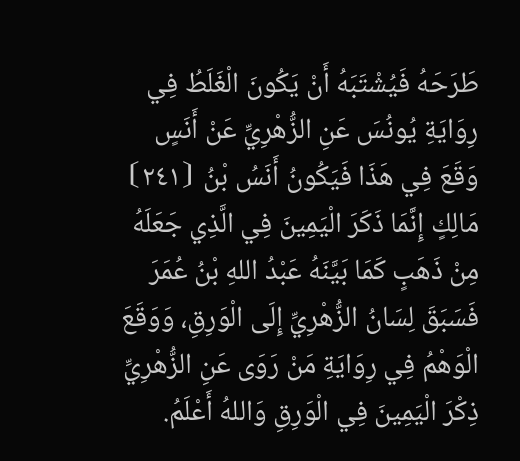طَرَحَهُ فَيُشْتَبَهُ أَنْ يَكُونَ الْغَلَطُ فِي رِوَايَةِ يُونُسَ عَنِ الزُّهْرِيِّ عَنْ أَنَسٍ وَقَعَ فِي هَذَا فَيَكُونُ أَنَسُ بْنُ ⦗٢٤١⦘ مَالِكٍ إِنَّمَا ذَكَرَ الْيَمِينَ فِي الَّذِي جَعَلَهُ مِنْ ذَهَبٍ كَمَا بَيَّنَهُ عَبْدُ اللهِ بْنُ عُمَرَ فَسَبَقَ لِسَانُ الزُّهْرِيِّ إِلَى الْوَرِقِ، وَوَقَعَ الْوَهْمُ فِي رِوَايَةِ مَنْ رَوَى عَنِ الزُّهْرِيِّ ذِكْرَ الْيَمِينَ فِي الْوَرِقِ وَاللهُ أَعْلَمُ.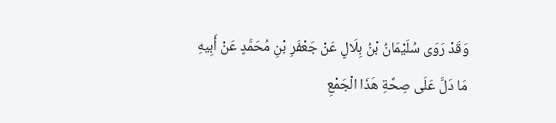وَقَدْ رَوَى سُلَيْمَانُ بْنُ بِلَالٍ عَنْ جَعْفَرِ بْنِ مُحَمَّدٍ عَنْ أَبِيهِ مَا دَلَّ عَلَى صِحَّةِ هَذَا الْجَمْعِ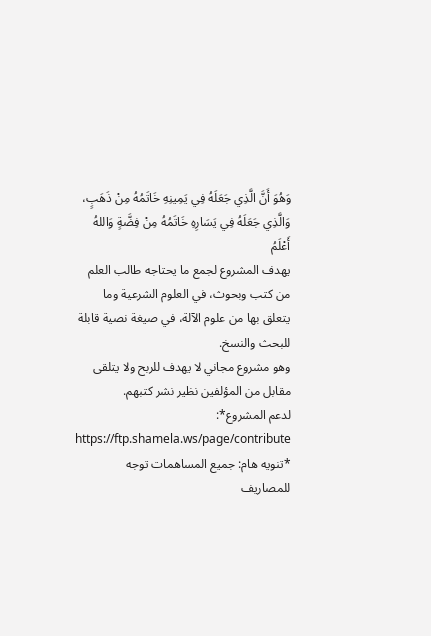وَهُوَ أَنَّ الَّذِي جَعَلَهُ فِي يَمِينِهِ خَاتَمُهُ مِنْ ذَهَبٍ، وَالَّذِي جَعَلَهُ فِي يَسَارِهِ خَاتَمُهُ مِنْ فِضَّةٍ وَاللهُ أَعْلَمُ
يهدف المشروع لجمع ما يحتاجه طالب العلم من كتب وبحوث، في العلوم الشرعية وما يتعلق بها من علوم الآلة، في صيغة نصية قابلة للبحث والنسخ.
وهو مشروع مجاني لا يهدف للربح ولا يتلقى مقابل من المؤلفين نظير نشر كتبهم.
لدعم المشروع*: https://ftp.shamela.ws/page/contribute
*تنويه هام: جميع المساهمات توجه للمصاريف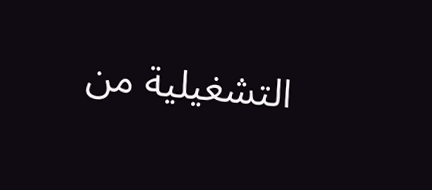التشغيلية من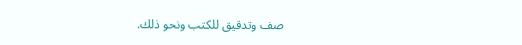صف وتدقيق للكتب ونحو ذلك.